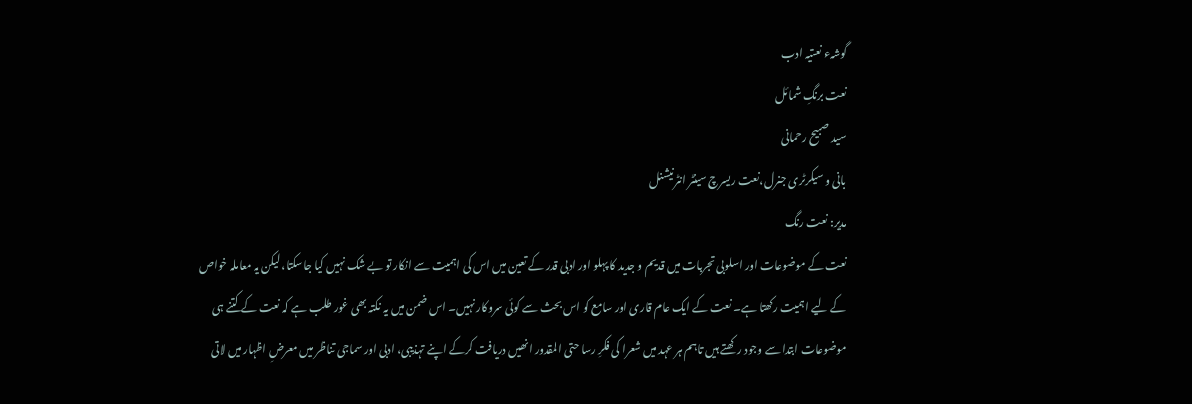گوشہء نعتیہ ادب
نعت برنگِ شمائل
سید صبیح رحمانی
بانی و سیکرٹری جنرل،نعت ریسرچ سینٹر انٹرنیشنل
مدیر: نعت رنگ
نعت کے موضوعات اور اسلوبی تجربات میں قدیم و جدید کا پہلو اور ادبی قدر کے تعین میں اس کی اہمیت سے انکار تو بے شک نہیں کیا جاسکتا، لیکن یہ معاملہ خواص کے لیے اہمیت رکھتا ہے۔ نعت کے ایک عام قاری اور سامع کو اس بحث سے کوئی سروکار نہیں۔ اس ضمن میں یہ نکتہ بھی غور طلب ہے کہ نعت کے کتنے ہی موضوعات ابتدا سے وجود رکھتے ہیں تاہم ہر عہد میں شعرا کی فکرِ رسا حتی المقدور انھیں دریافت کرکے اپنے تہذیبی، ادبی اور سماجی تناظر میں معرضِ اظہار میں لاتی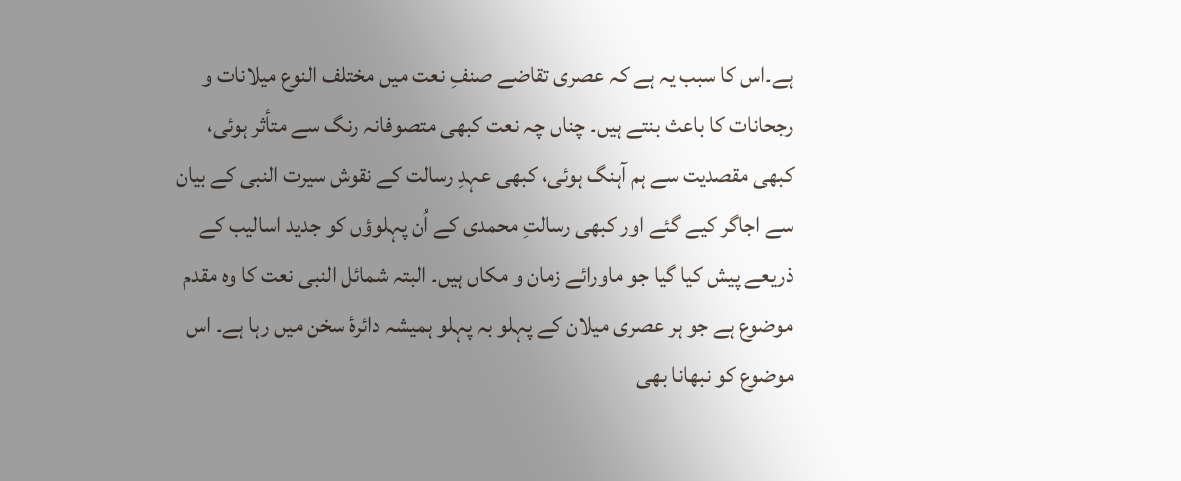ہے۔اس کا سبب یہ ہے کہ عصری تقاضے صنفِ نعت میں مختلف النوع میلانات و رجحانات کا باعث بنتے ہیں۔ چناں چہ نعت کبھی متصوفانہ رنگ سے متأثر ہوئی، کبھی مقصدیت سے ہم آہنگ ہوئی، کبھی عہدِ رسالت کے نقوش سیرت النبی کے بیان سے اجاگر کیے گئے اور کبھی رسالتِ محمدی کے اُن پہلوؤں کو جدید اسالیب کے ذریعے پیش کیا گیا جو ماورائے زمان و مکاں ہیں۔ البتہ شمائل النبی نعت کا وہ مقدم موضوع ہے جو ہر عصری میلان کے پہلو بہ پہلو ہمیشہ دائرۂ سخن میں رہا ہے۔ اس موضوع کو نبھانا بھی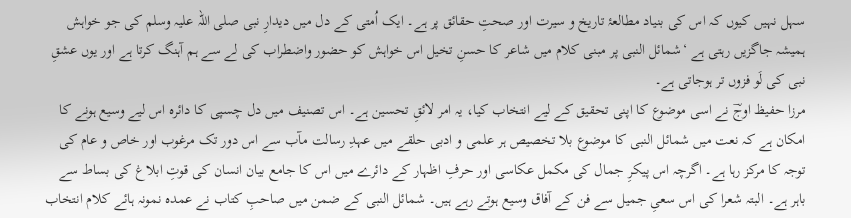سہل نہیں کیوں کہ اس کی بنیاد مطالعۂ تاریخ و سیرت اور صحتِ حقائق پر ہے۔ ایک اُمتی کے دل میں دیدارِ نبی صلی اللہ علیہ وسلم کی جو خواہش ہمیشہ جاگزیں رہتی ہے ‘شمائل النبی پر مبنی کلام میں شاعر کا حسنِ تخیل اس خواہش کو حضور واضطراب کی لے سے ہم آہنگ کرتا ہے اور یوں عشقِ نبی کی لَو فزوں تر ہوجاتی ہے۔
مرزا حفیظ اوجؔ نے اسی موضوع کا اپنی تحقیق کے لیے انتخاب کیا، یہ امر لائقِ تحسین ہے۔ اس تصنیف میں دل چسپی کا دائرہ اس لیے وسیع ہونے کا امکان ہے کہ نعت میں شمائل النبی کا موضوع بلا تخصیص ہر علمی و ادبی حلقے میں عہدِ رسالت مآب سے اس دور تک مرغوب اور خاص و عام کی توجہ کا مرکز رہا ہے۔ اگرچہ اس پیکرِ جمال کی مکمل عکاسی اور حرفِ اظہار کے دائرے میں اس کا جامع بیان انسان کی قوتِ ابلاغ کی بساط سے باہر ہے۔ البتہ شعرا کی اس سعیِ جمیل سے فن کے آفاق وسیع ہوتے رہے ہیں۔ شمائل النبی کے ضمن میں صاحبِ کتاب نے عمدہ نمونہ ہائے کلام انتخاب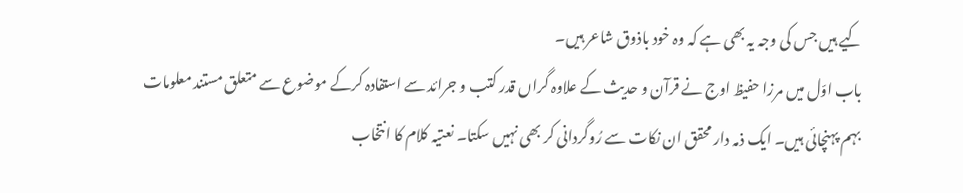کیے ہیں جس کی وجہ یہ بھی ہے کہ وہ خود باذوق شاعر ہیں۔
باب اوّل میں مرزا حفیظ اوج نے قرآن و حدیث کے علاوہ گراں قدر کتب و جرائد سے استفادہ کرکے موضوع سے متعلق مستند معلومات بہم پہنچائی ہیں۔ ایک ذمہ دار محقق ان نکات سے رُوگردانی کر بھی نہیں سکتا۔ نعتیہ کلام کا انتخاب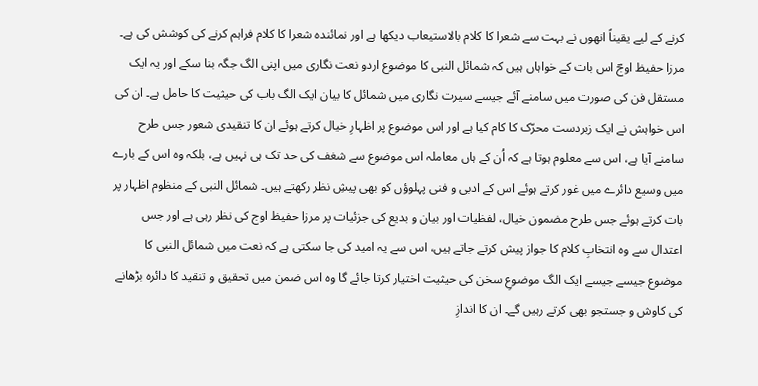کرنے کے لیے یقیناً انھوں نے بہت سے شعرا کا کلام بالاستیعاب دیکھا ہے اور نمائندہ شعرا کا کلام فراہم کرنے کی کوشش کی ہے۔
مرزا حفیظ اوجؔ اس بات کے خواہاں ہیں کہ شمائل النبی کا موضوع اردو نعت نگاری میں اپنی الگ جگہ بنا سکے اور یہ ایک مستقل فن کی صورت میں سامنے آئے جیسے سیرت نگاری میں شمائل کا بیان ایک الگ باب کی حیثیت کا حامل ہے۔ ان کی اس خواہش نے ایک زبردست محرّک کا کام کیا ہے اور اس موضوع پر اظہارِ خیال کرتے ہوئے ان کا تنقیدی شعور جس طرح سامنے آیا ہے، اس سے معلوم ہوتا ہے کہ اُن کے ہاں معاملہ اس موضوع سے شغف کی حد تک ہی نہیں ہے، بلکہ وہ اس کے بارے میں وسیع دائرے میں غور کرتے ہوئے اس کے ادبی و فنی پہلوؤں کو بھی پیشِ نظر رکھتے ہیں۔ شمائل النبی کے منظوم اظہار پر بات کرتے ہوئے جس طرح مضمون خیال، لفظیات اور بیان و بدیع کی جزئیات پر مرزا حفیظ اوج کی نظر رہی ہے اور جس اعتدال سے وہ انتخابِ کلام کا جواز پیش کرتے جاتے ہیں، اس سے یہ امید کی جا سکتی ہے کہ نعت میں شمائل النبی کا موضوع جیسے جیسے ایک الگ موضوعِ سخن کی حیثیت اختیار کرتا جائے گا وہ اس ضمن میں تحقیق و تنقید کا دائرہ بڑھانے کی کاوش و جستجو بھی کرتے رہیں گے۔ ان کا اندازِ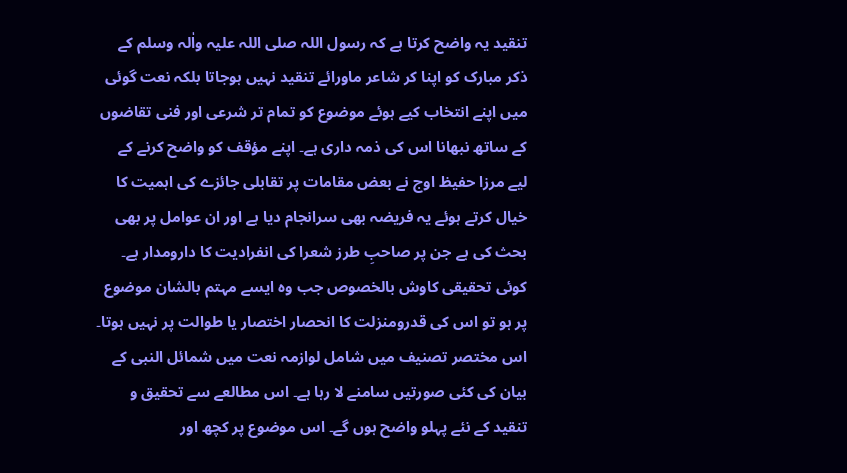تنقید یہ واضح کرتا ہے کہ رسول اللہ صلی اللہ علیہ واٰلہ وسلم کے ذکر مبارک کو اپنا کر شاعر ماورائے تنقید نہیں ہوجاتا بلکہ نعت گوئی میں اپنے انتخاب کیے ہوئے موضوع کو تمام تر شرعی اور فنی تقاضوں کے ساتھ نبھانا اس کی ذمہ داری ہے۔ اپنے مؤقف کو واضح کرنے کے لیے مرزا حفیظ اوج نے بعض مقامات پر تقابلی جائزے کی اہمیت کا خیال کرتے ہوئے یہ فریضہ بھی سرانجام دیا ہے اور ان عوامل پر بھی بحث کی ہے جن پر صاحبِ طرز شعرا کی انفرادیت کا دارومدار ہے۔
کوئی تحقیقی کاوش بالخصوص جب وہ ایسے مہتم بالشان موضوع پر ہو تو اس کی قدرومنزلت کا انحصار اختصار یا طوالت پر نہیں ہوتا۔ اس مختصر تصنیف میں شامل لوازمہ نعت میں شمائل النبی کے بیان کی کئی صورتیں سامنے لا رہا ہے۔ اس مطالعے سے تحقیق و تنقید کے نئے پہلو واضح ہوں گے۔ اس موضوع پر کچھ اور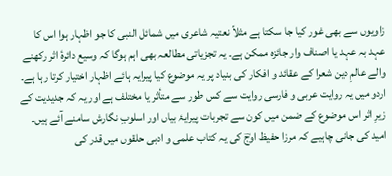زاویوں سے بھی غور کیا جا سکتا ہے مثلاً نعتیہ شاعری میں شمائل النبی کا جو اظہار ہوا اس کا عہد بہ عہد یا اصناف وار جائزہ ممکن ہے۔ یہ تجزیاتی مطالعہ بھی اہم ہوگا کہ وسیع دائرۂ اثر رکھنے والے عالمِ دین شعرا کے عقائد و افکار کی بنیاد پر یہ موضوع کیا پیرایہ ہائے اظہار اختیار کرتا رہا ہے۔ اردو میں یہ روایت عربی و فارسی روایت سے کس طور سے متأثر یا مختلف ہے اور یہ کہ جدیدیت کے زیرِ اثر اس موضوع کے ضمن میں کون سے تجربات پیرایۂ بیاں اور اسلوبِ نگارش سامنے آئے ہیں۔
امید کی جانی چاہیے کہ مرزا حفیظ اوجؔ کی یہ کتاب علمی و ادبی حلقوں میں قدر کی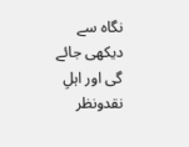نگاہ سے دیکھی جائے گی اور اہلِ نقدونظر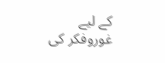کے لیے غوروفکر کی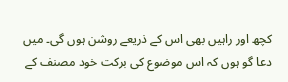کچھ اور راہیں بھی اس کے ذریعے روشن ہوں گی۔ میں دعا گو ہوں کہ اس موضوع کی برکت خود مصنف کے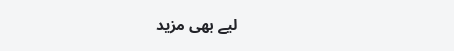لیے بھی مزید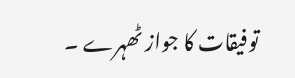توفیقات کا جواز ٹھہرے ۔